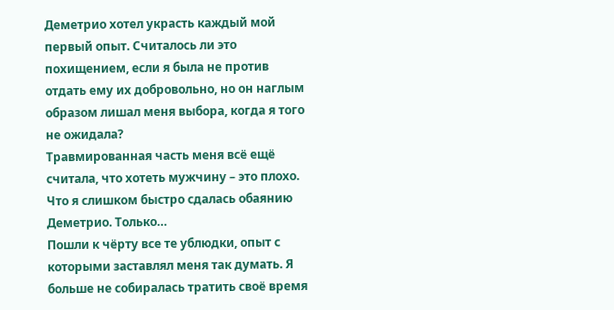Деметрио хотел украсть каждый мой первый опыт. Считалось ли это похищением, если я была не против отдать ему их добровольно, но он наглым образом лишал меня выбора, когда я того не ожидала?
Травмированная часть меня всё ещё считала, что хотеть мужчину – это плохо. Что я слишком быстро сдалась обаянию Деметрио. Только…
Пошли к чёрту все те ублюдки, опыт с которыми заставлял меня так думать. Я больше не собиралась тратить своё время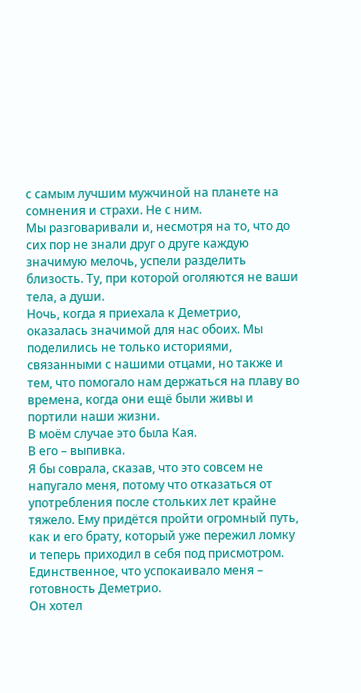с самым лучшим мужчиной на планете на сомнения и страхи. Не с ним.
Мы разговаривали и, несмотря на то, что до сих пор не знали друг о друге каждую значимую мелочь, успели разделить близость. Ту, при которой оголяются не ваши тела, а души.
Ночь, когда я приехала к Деметрио, оказалась значимой для нас обоих. Мы поделились не только историями, связанными с нашими отцами, но также и тем, что помогало нам держаться на плаву во времена, когда они ещё были живы и портили наши жизни.
В моём случае это была Кая.
В его – выпивка.
Я бы соврала, сказав, что это совсем не напугало меня, потому что отказаться от употребления после стольких лет крайне тяжело. Ему придётся пройти огромный путь, как и его брату, который уже пережил ломку и теперь приходил в себя под присмотром. Единственное, что успокаивало меня – готовность Деметрио.
Он хотел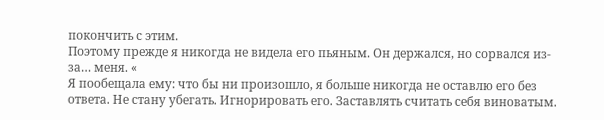покончить с этим.
Поэтому прежде я никогда не видела его пьяным. Он держался, но сорвался из-за… меня. «
Я пообещала ему: что бы ни произошло, я больше никогда не оставлю его без ответа. Не стану убегать. Игнорировать его. Заставлять считать себя виноватым.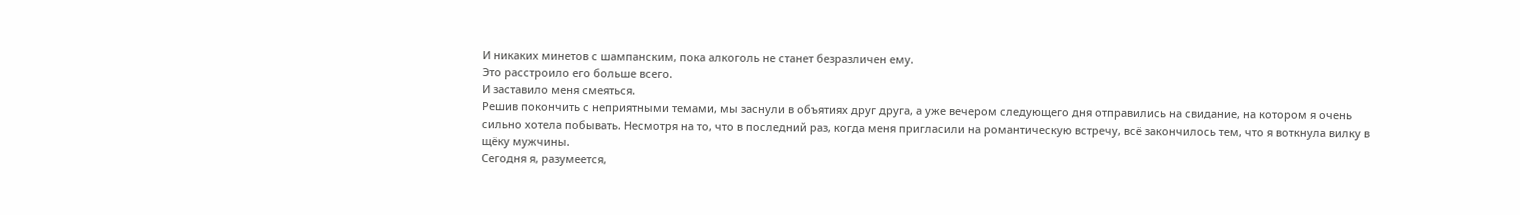И никаких минетов с шампанским, пока алкоголь не станет безразличен ему.
Это расстроило его больше всего.
И заставило меня смеяться.
Решив покончить с неприятными темами, мы заснули в объятиях друг друга, а уже вечером следующего дня отправились на свидание, на котором я очень сильно хотела побывать. Несмотря на то, что в последний раз, когда меня пригласили на романтическую встречу, всё закончилось тем, что я воткнула вилку в щёку мужчины.
Сегодня я, разумеется,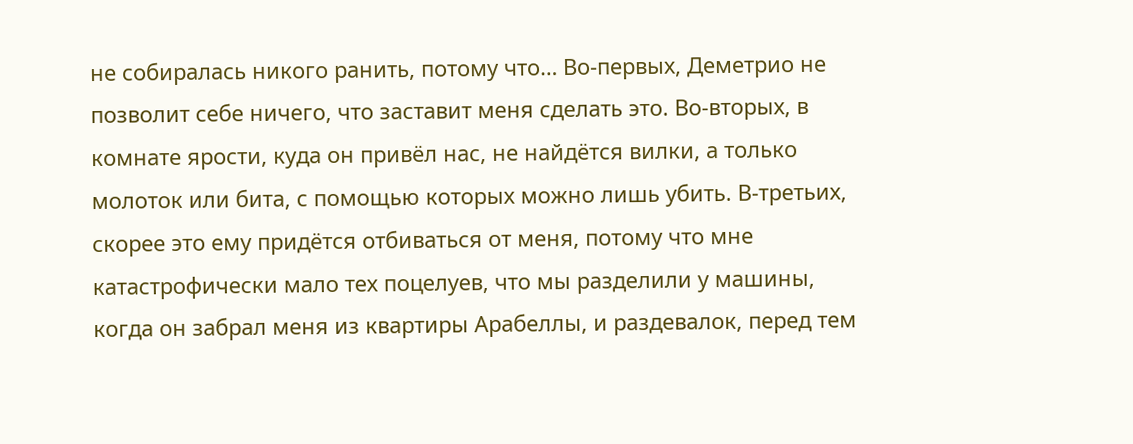не собиралась никого ранить, потому что… Во-первых, Деметрио не позволит себе ничего, что заставит меня сделать это. Во-вторых, в комнате ярости, куда он привёл нас, не найдётся вилки, а только молоток или бита, с помощью которых можно лишь убить. В-третьих, скорее это ему придётся отбиваться от меня, потому что мне катастрофически мало тех поцелуев, что мы разделили у машины, когда он забрал меня из квартиры Арабеллы, и раздевалок, перед тем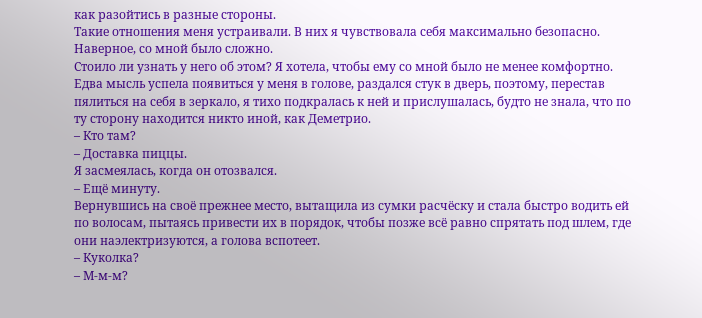как разойтись в разные стороны.
Такие отношения меня устраивали. В них я чувствовала себя максимально безопасно.
Наверное, со мной было сложно.
Стоило ли узнать у него об этом? Я хотела, чтобы ему со мной было не менее комфортно.
Едва мысль успела появиться у меня в голове, раздался стук в дверь, поэтому, перестав пялиться на себя в зеркало, я тихо подкралась к ней и прислушалась, будто не знала, что по ту сторону находится никто иной, как Деметрио.
– Кто там?
– Доставка пиццы.
Я засмеялась, когда он отозвался.
– Ещё минуту.
Вернувшись на своё прежнее место, вытащила из сумки расчёску и стала быстро водить ей по волосам, пытаясь привести их в порядок, чтобы позже всё равно спрятать под шлем, где они наэлектризуются, а голова вспотеет.
– Куколка?
– М-м-м?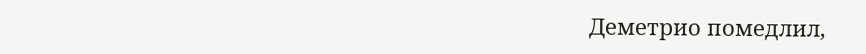Деметрио помедлил,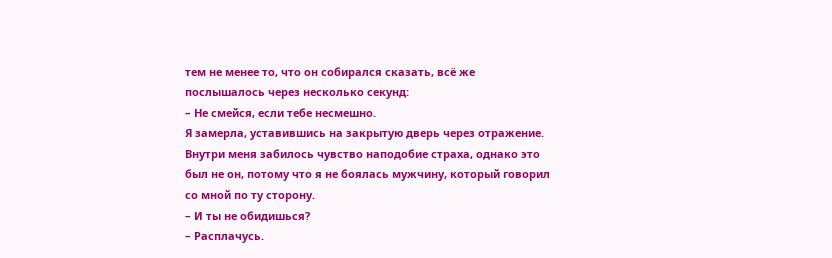тем не менее то, что он собирался сказать, всё же послышалось через несколько секунд:
– Не смейся, если тебе несмешно.
Я замерла, уставившись на закрытую дверь через отражение. Внутри меня забилось чувство наподобие страха, однако это был не он, потому что я не боялась мужчину, который говорил со мной по ту сторону.
– И ты не обидишься?
– Расплачусь.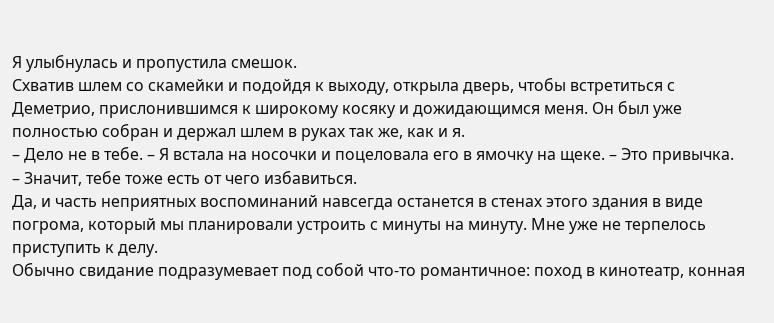Я улыбнулась и пропустила смешок.
Схватив шлем со скамейки и подойдя к выходу, открыла дверь, чтобы встретиться с Деметрио, прислонившимся к широкому косяку и дожидающимся меня. Он был уже полностью собран и держал шлем в руках так же, как и я.
– Дело не в тебе. – Я встала на носочки и поцеловала его в ямочку на щеке. – Это привычка.
– Значит, тебе тоже есть от чего избавиться.
Да, и часть неприятных воспоминаний навсегда останется в стенах этого здания в виде погрома, который мы планировали устроить с минуты на минуту. Мне уже не терпелось приступить к делу.
Обычно свидание подразумевает под собой что-то романтичное: поход в кинотеатр, конная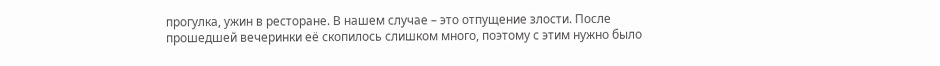прогулка, ужин в ресторане. В нашем случае – это отпущение злости. После прошедшей вечеринки её скопилось слишком много, поэтому с этим нужно было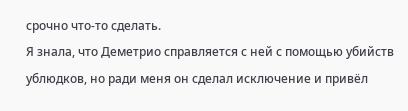срочно что-то сделать.
Я знала, что Деметрио справляется с ней с помощью убийств ублюдков, но ради меня он сделал исключение и привёл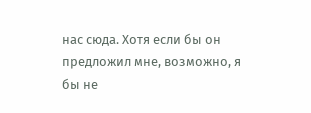нас сюда. Хотя если бы он предложил мне, возможно, я бы не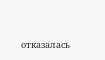отказалась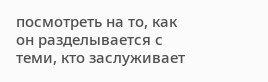посмотреть на то, как он разделывается с теми, кто заслуживает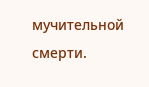мучительной смерти.